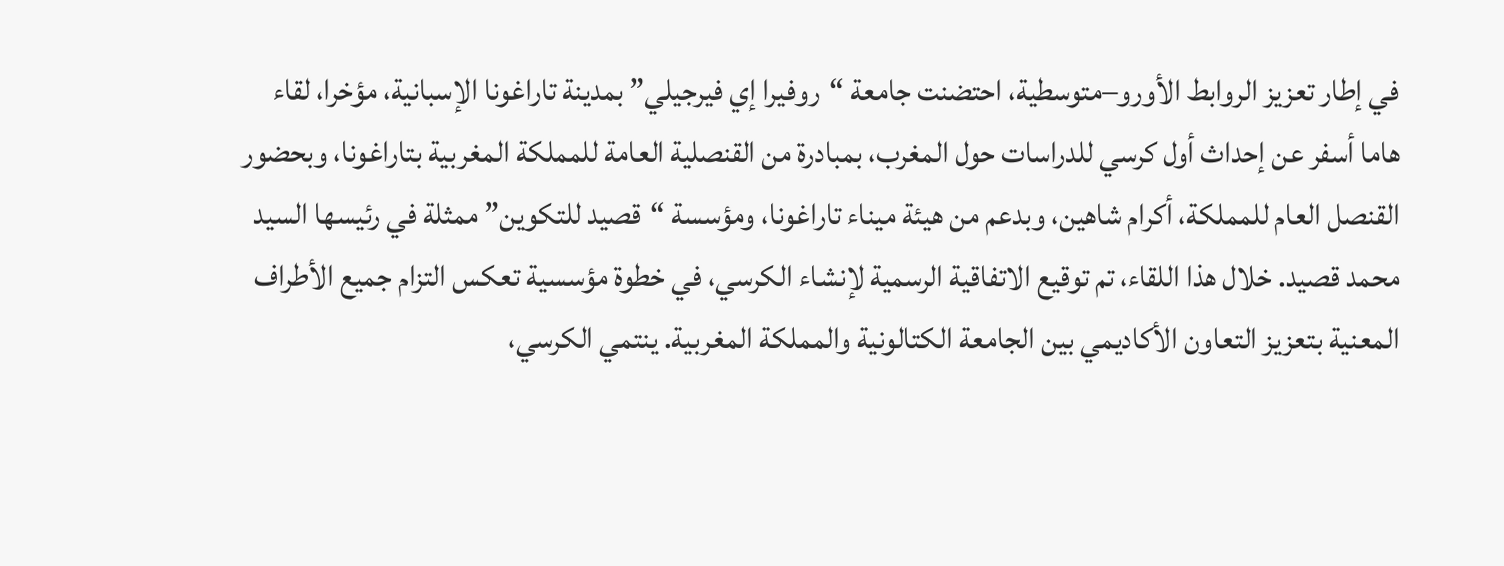في إطار تعزيز الروابط الأورو–متوسطية، احتضنت جامعة “روفيرا إي فيرجيلي” بمدينة تاراغونا الإسبانية، مؤخرا، لقاء هاما أسفر عن إحداث أول كرسي للدراسات حول المغرب، بمبادرة من القنصلية العامة للمملكة المغربية بتاراغونا، وبحضور القنصل العام للمملكة، أكرام شاهين، وبدعم من هيئة ميناء تاراغونا، ومؤسسة “قصيد للتكوين” ممثلة في رئيسها السيد محمد قصيد. خلال هذا اللقاء، تم توقيع الاتفاقية الرسمية لإنشاء الكرسي، في خطوة مؤسسية تعكس التزام جميع الأطراف المعنية بتعزيز التعاون الأكاديمي بين الجامعة الكتالونية والمملكة المغربية. ينتمي الكرسي،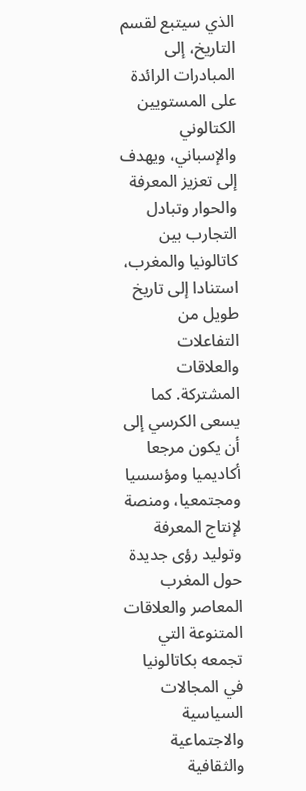الذي سيتبع لقسم التاريخ، إلى المبادرات الرائدة على المستويين الكتالوني والإسباني، ويهدف إلى تعزيز المعرفة والحوار وتبادل التجارب بين كاتالونيا والمغرب، استنادا إلى تاريخ طويل من التفاعلات والعلاقات المشتركة. كما يسعى الكرسي إلى أن يكون مرجعا أكاديميا ومؤسسيا ومجتمعيا، ومنصة لإنتاج المعرفة وتوليد رؤى جديدة حول المغرب المعاصر والعلاقات المتنوعة التي تجمعه بكاتالونيا في المجالات السياسية والاجتماعية والثقافية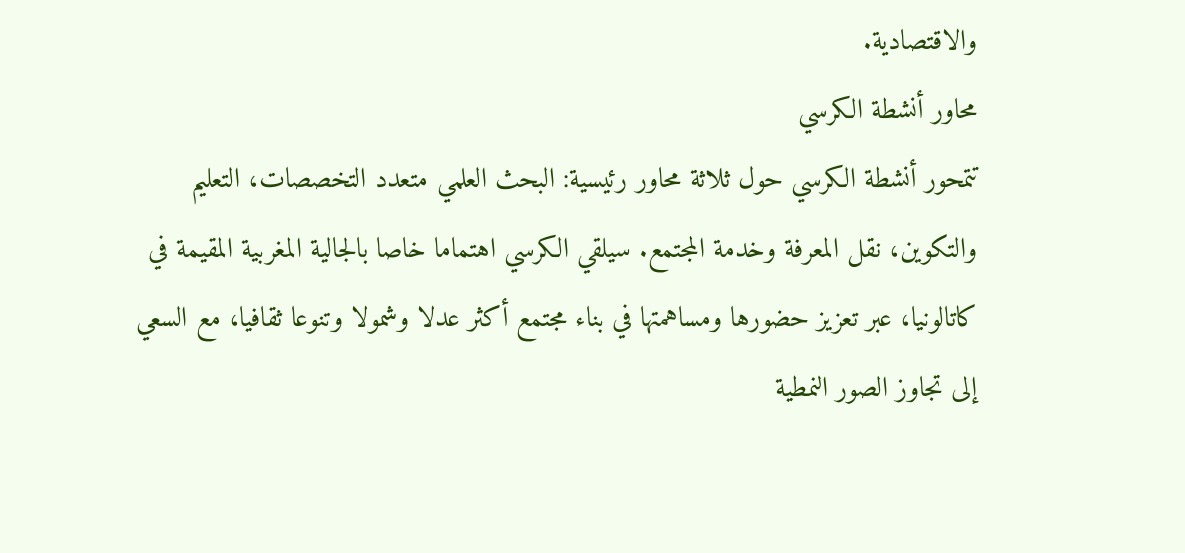والاقتصادية.
محاور أنشطة الكرسي
تتمحور أنشطة الكرسي حول ثلاثة محاور رئيسية: البحث العلمي متعدد التخصصات، التعليم والتكوين، نقل المعرفة وخدمة المجتمع. سيلقي الكرسي اهتماما خاصا بالجالية المغربية المقيمة في كاتالونيا، عبر تعزيز حضورها ومساهمتها في بناء مجتمع أكثر عدلا وشمولا وتنوعا ثقافيا، مع السعي إلى تجاوز الصور النمطية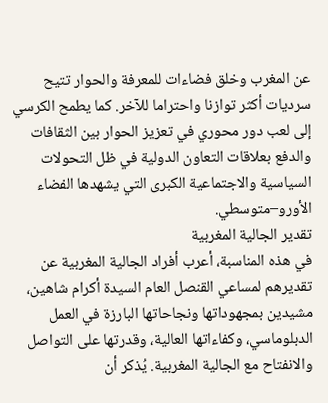عن المغرب وخلق فضاءات للمعرفة والحوار تتيح سرديات أكثر توازنا واحتراما للآخر. كما يطمح الكرسي إلى لعب دور محوري في تعزيز الحوار بين الثقافات والدفع بعلاقات التعاون الدولية في ظل التحولات السياسية والاجتماعية الكبرى التي يشهدها الفضاء الأورو–متوسطي.
تقدير الجالية المغربية
في هذه المناسبة، أعرب أفراد الجالية المغربية عن تقديرهم لمساعي القنصل العام السيدة أكرام شاهين، مشيدين بمجهوداتها ونجاحاتها البارزة في العمل الدبلوماسي، وكفاءاتها العالية، وقدرتها على التواصل والانفتاح مع الجالية المغربية. يُذكر أن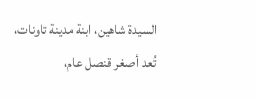السيدة شاهين، ابنة مدينة تاونات، تُعد أصغر قنصل عام،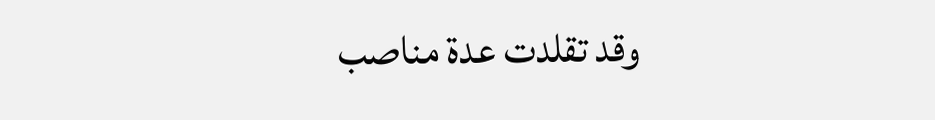وقد تقلدت عدة مناصب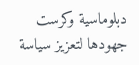دبلوماسية وكرست جهودها لتعزيز سياسة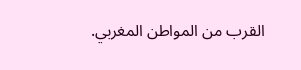القرب من المواطن المغربي.